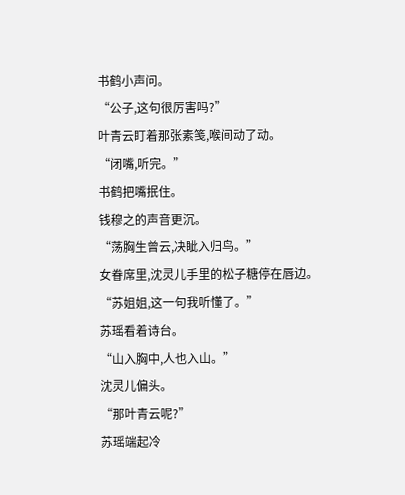书鹤小声问。
“公子,这句很厉害吗?”
叶青云盯着那张素笺,喉间动了动。
“闭嘴,听完。”
书鹤把嘴抿住。
钱穆之的声音更沉。
“荡胸生曾云,决眦入归鸟。”
女眷席里,沈灵儿手里的松子糖停在唇边。
“苏姐姐,这一句我听懂了。”
苏瑶看着诗台。
“山入胸中,人也入山。”
沈灵儿偏头。
“那叶青云呢?”
苏瑶端起冷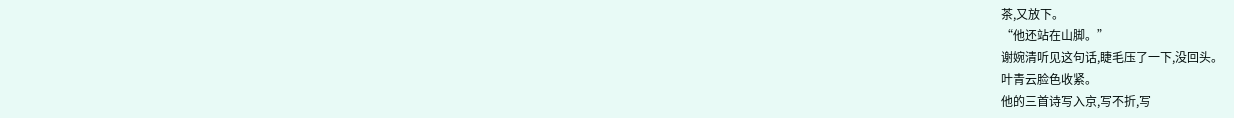茶,又放下。
“他还站在山脚。”
谢婉清听见这句话,睫毛压了一下,没回头。
叶青云脸色收紧。
他的三首诗写入京,写不折,写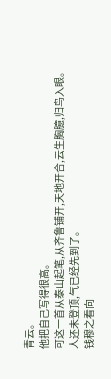青云。
他把自己写得很高。
可这一首从泰山起笔,从齐鲁铺开,天地开合,云生胸臆,归鸟入眼。
人还未登顶,气已经先到了。
钱穆之看向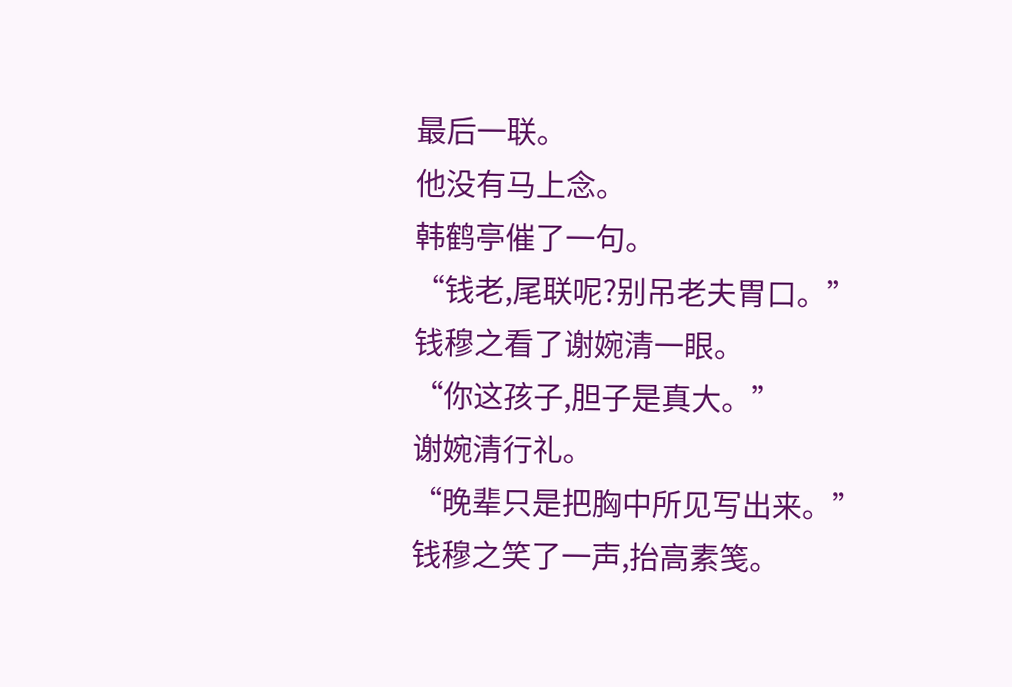最后一联。
他没有马上念。
韩鹤亭催了一句。
“钱老,尾联呢?别吊老夫胃口。”
钱穆之看了谢婉清一眼。
“你这孩子,胆子是真大。”
谢婉清行礼。
“晚辈只是把胸中所见写出来。”
钱穆之笑了一声,抬高素笺。